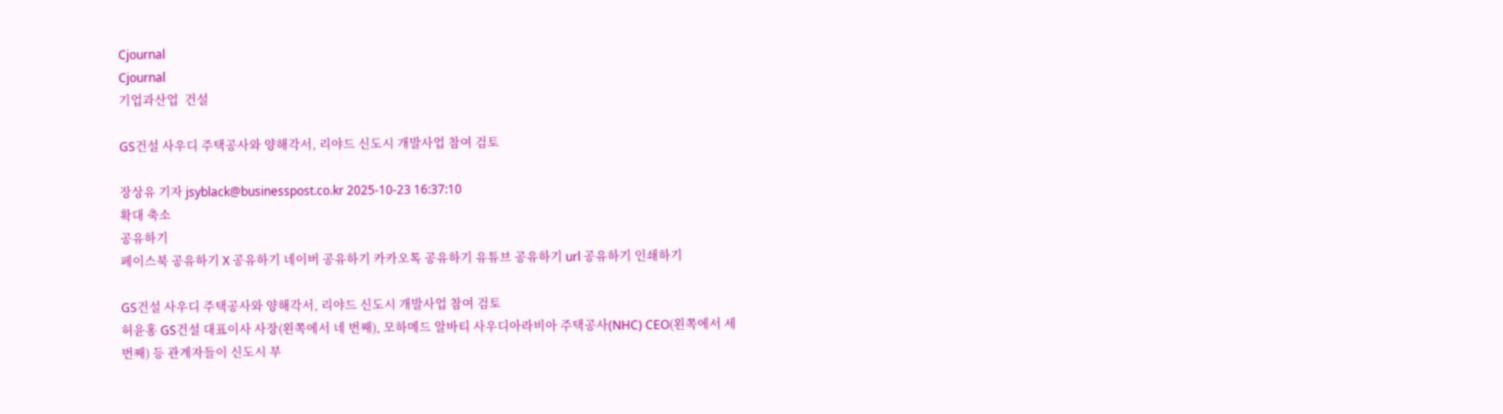Cjournal
Cjournal
기업과산업  건설

GS건설 사우디 주택공사와 양해각서, 리야드 신도시 개발사업 참여 검토

장상유 기자 jsyblack@businesspost.co.kr 2025-10-23 16:37:10
확대 축소
공유하기
페이스북 공유하기 X 공유하기 네이버 공유하기 카카오톡 공유하기 유튜브 공유하기 url 공유하기 인쇄하기

GS건설 사우디 주택공사와 양해각서, 리야드 신도시 개발사업 참여 검토
허윤홍 GS건설 대표이사 사장(왼쪽에서 네 번째), 모하메드 알바티 사우디아라비아 주택공사(NHC) CEO(왼쪽에서 세 번째) 등 관계자들이 신도시 부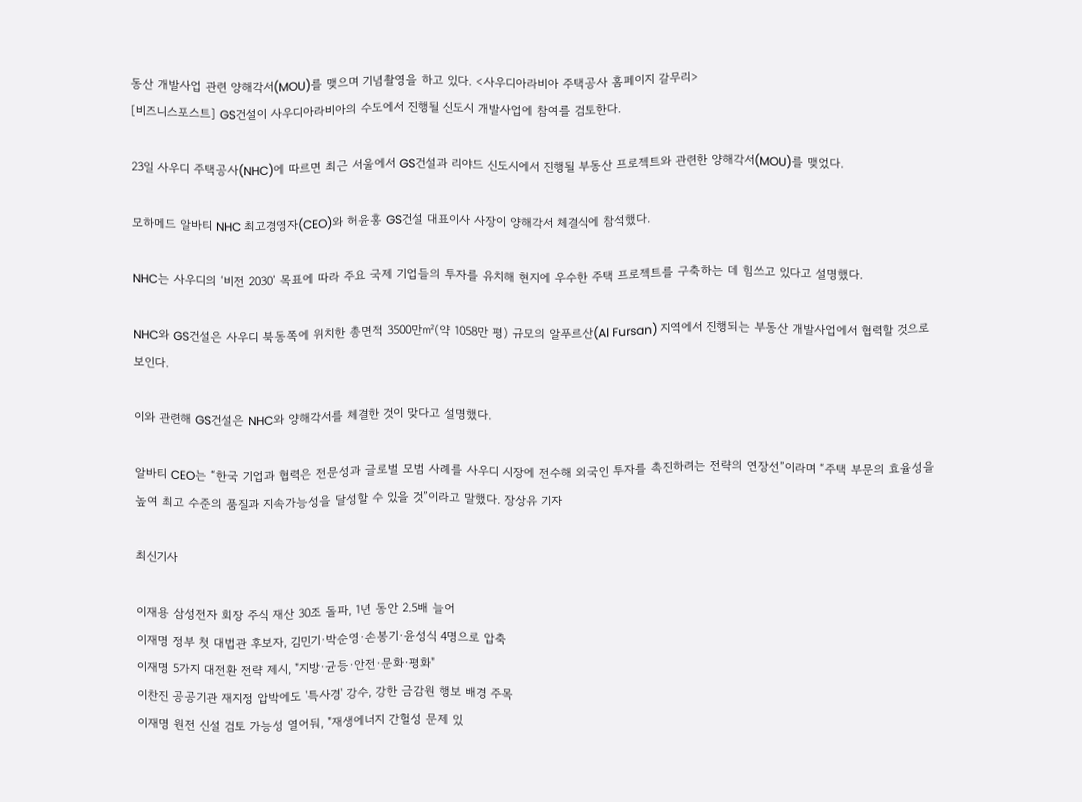동산 개발사업 관련 양해각서(MOU)를 맺으며 기념촬영을 하고 있다. <사우디아라비아 주택공사 홈페이지 갈무리>
[비즈니스포스트] GS건설이 사우디아라비아의 수도에서 진행될 신도시 개발사업에 참여를 검토한다.

23일 사우디 주택공사(NHC)에 따르면 최근 서울에서 GS건설과 리야드 신도시에서 진행될 부동산 프로젝트와 관련한 양해각서(MOU)를 맺었다.

모하메드 알바티 NHC 최고경영자(CEO)와 허윤홍 GS건설 대표이사 사장이 양해각서 체결식에 참석했다.

NHC는 사우디의 ‘비전 2030’ 목표에 따라 주요 국제 기업들의 투자를 유치해 현지에 우수한 주택 프로젝트를 구축하는 데 힘쓰고 있다고 설명했다.

NHC와 GS건설은 사우디 북동쪽에 위치한 총면적 3500만㎡(약 1058만 평) 규모의 알푸르산(Al Fursan) 지역에서 진행되는 부동산 개발사업에서 협력할 것으로 보인다.

이와 관련해 GS건설은 NHC와 양해각서를 체결한 것이 맞다고 설명했다.

알바티 CEO는 “한국 기업과 협력은 전문성과 글로벌 모범 사례를 사우디 시장에 전수해 외국인 투자를 촉진하려는 전략의 연장선”이라며 “주택 부문의 효율성을 높여 최고 수준의 품질과 지속가능성을 달성할 수 있을 것”이라고 말했다. 장상유 기자

최신기사

이재용 삼성전자 회장 주식 재산 30조 돌파, 1년 동안 2.5배 늘어
이재명 정부 첫 대법관 후보자, 김민기·박순영·손봉기·윤성식 4명으로 압축
이재명 5가지 대전환 전략 제시, "지방·균등·안전·문화·평화"
이찬진 공공기관 재지정 압박에도 '특사경' 강수, 강한 금감원 행보 배경 주목
이재명 원전 신설 검토 가능성 열어둬, "재생에너지 간헐성 문제 있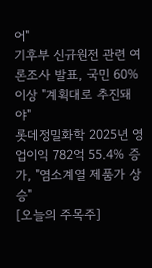어"
기후부 신규원전 관련 여론조사 발표, 국민 60% 이상 "계획대로 추진돼야"
롯데정밀화학 2025년 영업이익 782억 55.4% 증가, "염소계열 제품가 상승"
[오늘의 주목주]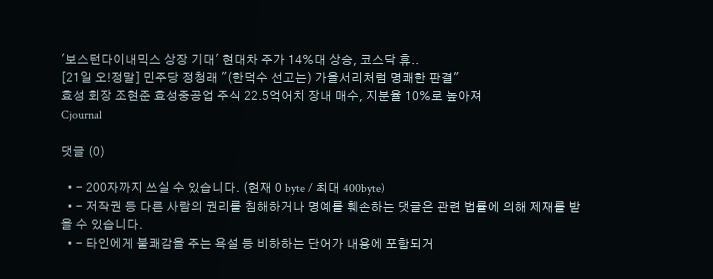'보스턴다이내믹스 상장 기대' 현대차 주가 14%대 상승, 코스닥 휴..
[21일 오!정말] 민주당 정청래 "(한덕수 선고는) 가을서리처럼 명쾌한 판결"
효성 회장 조현준 효성중공업 주식 22.5억어치 장내 매수, 지분율 10%로 높아져
Cjournal

댓글 (0)

  • - 200자까지 쓰실 수 있습니다. (현재 0 byte / 최대 400byte)
  • - 저작권 등 다른 사람의 권리를 침해하거나 명예를 훼손하는 댓글은 관련 법률에 의해 제재를 받을 수 있습니다.
  • - 타인에게 불쾌감을 주는 욕설 등 비하하는 단어가 내용에 포함되거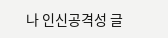나 인신공격성 글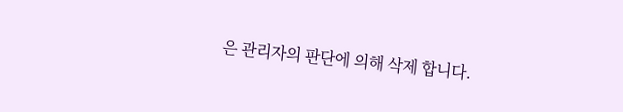은 관리자의 판단에 의해 삭제 합니다.